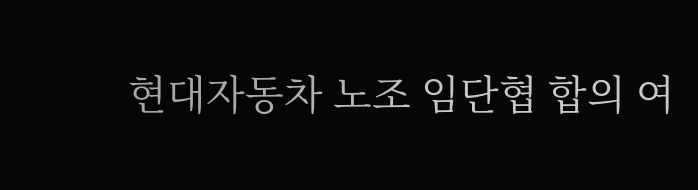현대자동차 노조 임단협 합의 여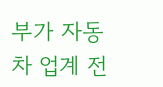부가 자동차 업계 전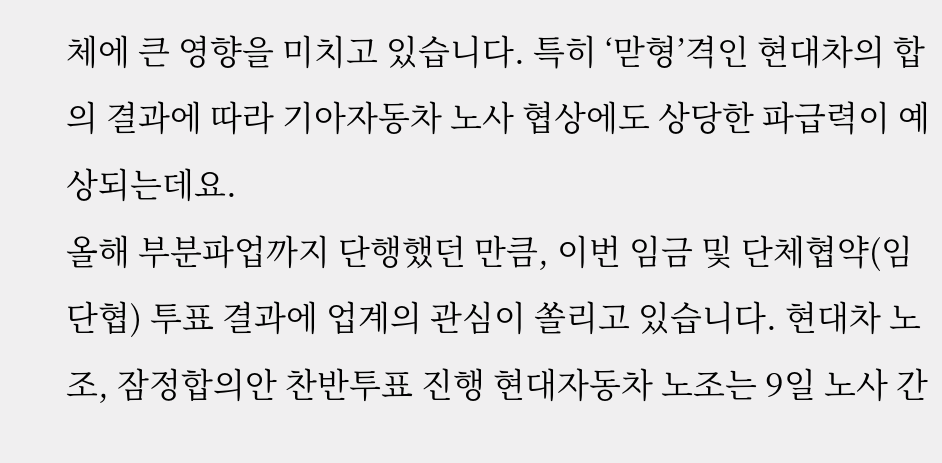체에 큰 영향을 미치고 있습니다. 특히 ‘맏형’격인 현대차의 합의 결과에 따라 기아자동차 노사 협상에도 상당한 파급력이 예상되는데요.
올해 부분파업까지 단행했던 만큼, 이번 임금 및 단체협약(임단협) 투표 결과에 업계의 관심이 쏠리고 있습니다. 현대차 노조, 잠정합의안 찬반투표 진행 현대자동차 노조는 9일 노사 간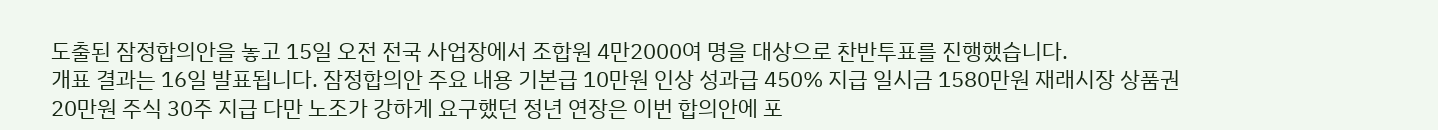도출된 잠정합의안을 놓고 15일 오전 전국 사업장에서 조합원 4만2000여 명을 대상으로 찬반투표를 진행했습니다.
개표 결과는 16일 발표됩니다. 잠정합의안 주요 내용 기본급 10만원 인상 성과급 450% 지급 일시금 1580만원 재래시장 상품권 20만원 주식 30주 지급 다만 노조가 강하게 요구했던 정년 연장은 이번 합의안에 포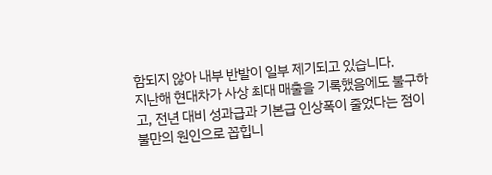함되지 않아 내부 반발이 일부 제기되고 있습니다.
지난해 현대차가 사상 최대 매출을 기록했음에도 불구하고, 전년 대비 성과급과 기본급 인상폭이 줄었다는 점이 불만의 원인으로 꼽힙니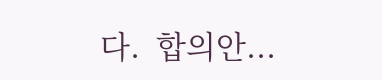다.  합의안...